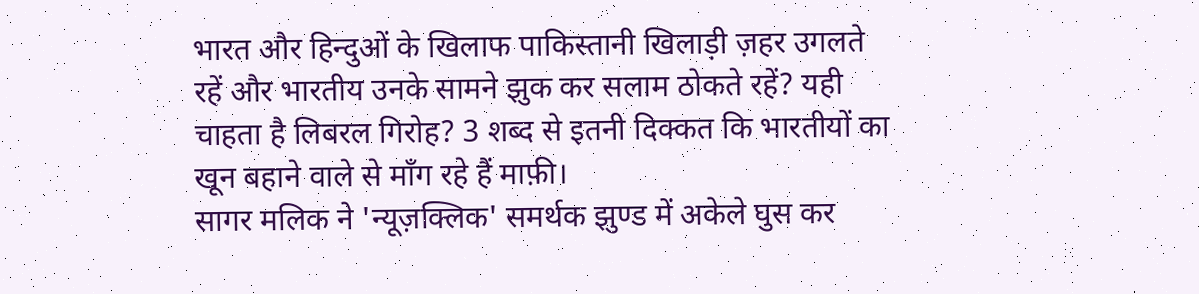भारत और हिन्दुओं के खिलाफ पाकिस्तानी खिलाड़ी ज़हर उगलते रहें और भारतीय उनके सामने झुक कर सलाम ठोकते रहें? यही चाहता है लिबरल गिरोह? 3 शब्द से इतनी दिक्कत कि भारतीयों का खून बहाने वाले से माँग रहे हैं माफ़ी।
सागर मलिक ने 'न्यूज़क्लिक' समर्थक झुण्ड में अकेले घुस कर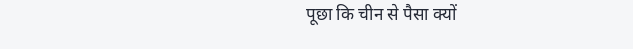पूछा कि चीन से पैसा क्यों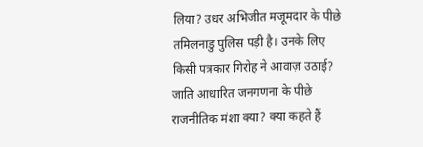लिया? उधर अभिजीत मजूमदार के पीछे तमिलनाडु पुलिस पड़ी है। उनके लिए किसी पत्रकार गिरोह ने आवाज़ उठाई?
जाति आधारित जनगणना के पीछे राजनीतिक मंशा क्या? क्या कहते हैं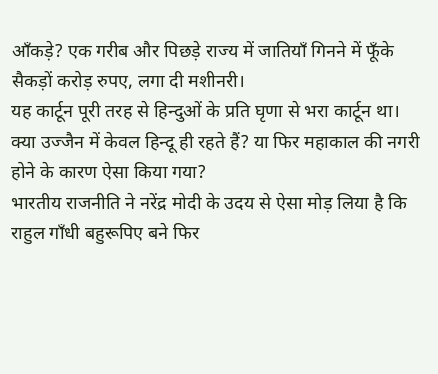आँकड़े? एक गरीब और पिछड़े राज्य में जातियाँ गिनने में फूँके सैकड़ों करोड़ रुपए, लगा दी मशीनरी।
यह कार्टून पूरी तरह से हिन्दुओं के प्रति घृणा से भरा कार्टून था। क्या उज्जैन में केवल हिन्दू ही रहते हैं? या फिर महाकाल की नगरी होने के कारण ऐसा किया गया?
भारतीय राजनीति ने नरेंद्र मोदी के उदय से ऐसा मोड़ लिया है कि राहुल गाँधी बहुरूपिए बने फिर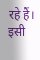रहे हैं। इसी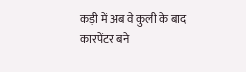कड़ी में अब वे कुली के बाद कारपेंटर बने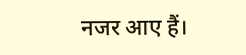नजर आए हैं।